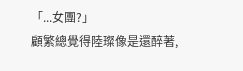「...女團?」
顧繁總覺得陸璨像是還醉著,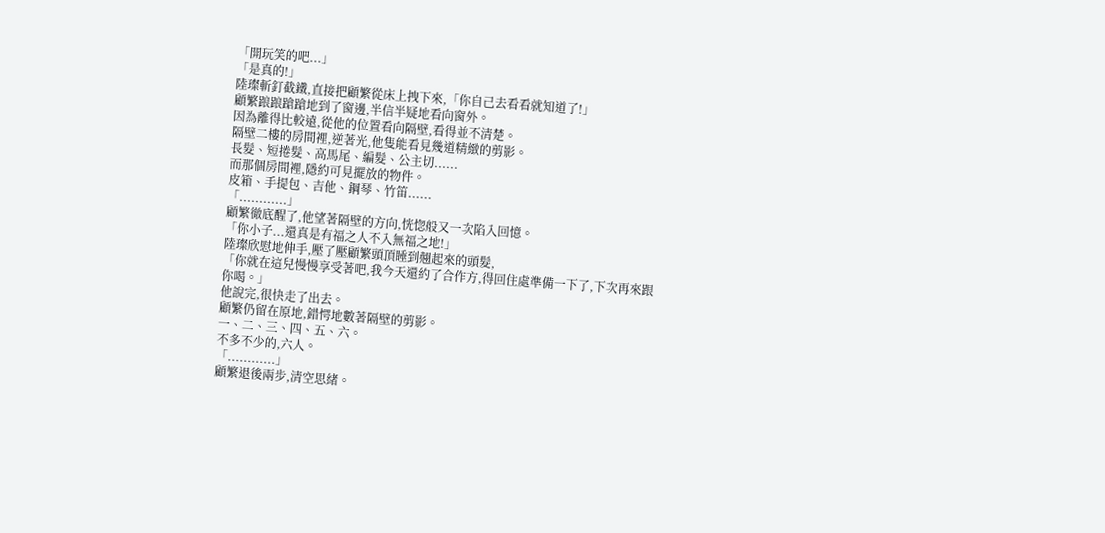「開玩笑的吧...」
「是真的!」
陸璨斬釘截鐵,直接把顧繁從床上拽下來,「你自己去看看就知道了!」
顧繁踉踉蹌蹌地到了窗邊,半信半疑地看向窗外。
因為離得比較遠,從他的位置看向隔壁,看得並不清楚。
隔壁二樓的房間裡,逆著光,他隻能看見幾道精緻的剪影。
長髮、短捲髮、高馬尾、編髮、公主切......
而那個房間裡,隱約可見擺放的物件。
皮箱、手提包、吉他、鋼琴、竹笛......
「............」
顧繁徹底醒了,他望著隔壁的方向,恍惚般又一次陷入回憶。
「你小子...還真是有福之人不入無福之地!」
陸璨欣慰地伸手,壓了壓顧繁頭頂睡到翹起來的頭髮,
「你就在這兒慢慢享受著吧,我今天還約了合作方,得回住處準備一下了,下次再來跟你喝。」
他說完,很快走了出去。
顧繁仍留在原地,錯愕地數著隔壁的剪影。
一、二、三、四、五、六。
不多不少的,六人。
「............」
顧繁退後兩步,清空思緒。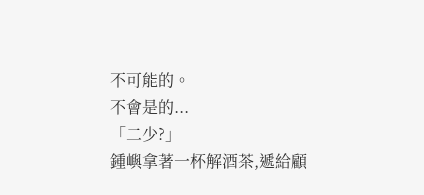不可能的。
不會是的...
「二少?」
鍾嶼拿著一杯解酒茶,遞給顧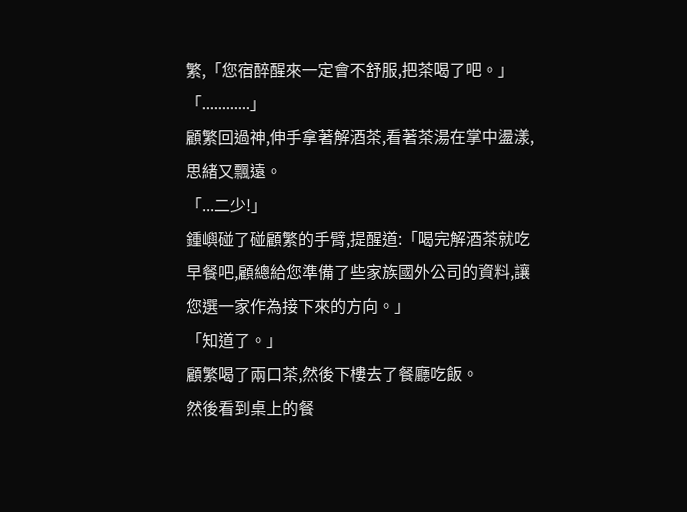繁,「您宿醉醒來一定會不舒服,把茶喝了吧。」
「............」
顧繁回過神,伸手拿著解酒茶,看著茶湯在掌中盪漾,思緒又飄遠。
「...二少!」
鍾嶼碰了碰顧繁的手臂,提醒道:「喝完解酒茶就吃早餐吧,顧總給您準備了些家族國外公司的資料,讓您選一家作為接下來的方向。」
「知道了。」
顧繁喝了兩口茶,然後下樓去了餐廳吃飯。
然後看到桌上的餐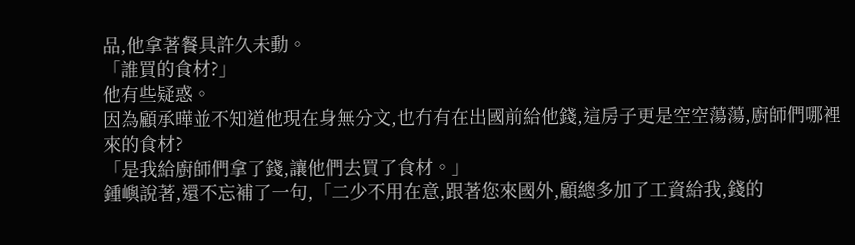品,他拿著餐具許久未動。
「誰買的食材?」
他有些疑惑。
因為顧承曄並不知道他現在身無分文,也冇有在出國前給他錢,這房子更是空空蕩蕩,廚師們哪裡來的食材?
「是我給廚師們拿了錢,讓他們去買了食材。」
鍾嶼說著,還不忘補了一句,「二少不用在意,跟著您來國外,顧總多加了工資給我,錢的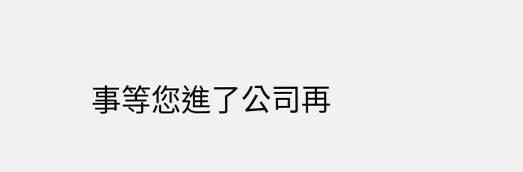事等您進了公司再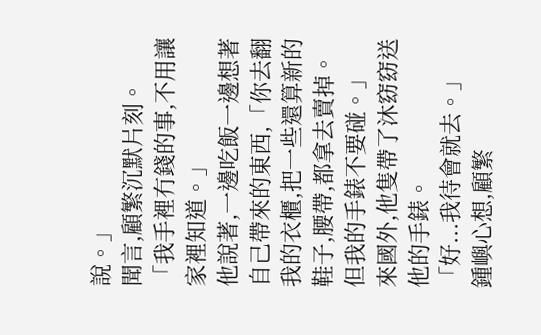說。」
聞言,顧繁沉默片刻。
「我手裡冇錢的事,不用讓家裡知道。」
他說著,一邊吃飯一邊想著自己帶來的東西,「你去翻我的衣櫃,把一些還算新的鞋子,腰帶,都拿去賣掉。但我的手錶不要碰。」
來國外,他隻帶了沐窈窈送他的手錶。
「好...我待會就去。」
鍾嶼心想,顧繁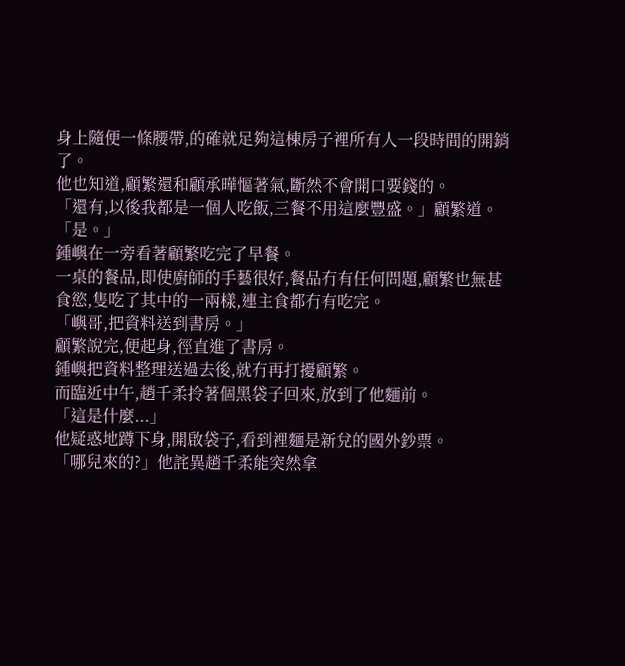身上隨便一條腰帶,的確就足夠這棟房子裡所有人一段時間的開銷了。
他也知道,顧繁還和顧承曄慪著氣,斷然不會開口要錢的。
「還有,以後我都是一個人吃飯,三餐不用這麼豐盛。」顧繁道。
「是。」
鍾嶼在一旁看著顧繁吃完了早餐。
一桌的餐品,即使廚師的手藝很好,餐品冇有任何問題,顧繁也無甚食慾,隻吃了其中的一兩樣,連主食都冇有吃完。
「嶼哥,把資料送到書房。」
顧繁說完,便起身,徑直進了書房。
鍾嶼把資料整理送過去後,就冇再打擾顧繁。
而臨近中午,趙千柔拎著個黑袋子回來,放到了他麵前。
「這是什麼...」
他疑惑地蹲下身,開啟袋子,看到裡麵是新兌的國外鈔票。
「哪兒來的?」他詫異趙千柔能突然拿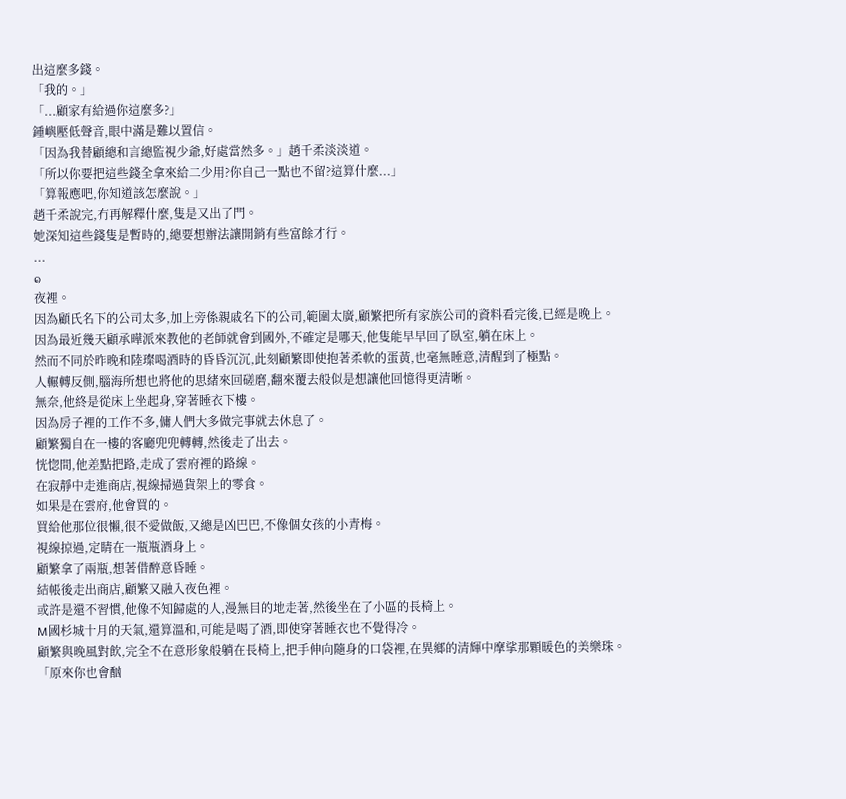出這麼多錢。
「我的。」
「...顧家有給過你這麼多?」
鍾嶼壓低聲音,眼中滿是難以置信。
「因為我替顧總和言總監視少爺,好處當然多。」趙千柔淡淡道。
「所以你要把這些錢全拿來給二少用?你自己一點也不留?這算什麼...」
「算報應吧,你知道該怎麼說。」
趙千柔說完,冇再解釋什麼,隻是又出了門。
她深知這些錢隻是暫時的,總要想辦法讓開銷有些富餘才行。
...
๑
夜裡。
因為顧氏名下的公司太多,加上旁係親戚名下的公司,範圍太廣,顧繁把所有家族公司的資料看完後,已經是晚上。
因為最近幾天顧承曄派來教他的老師就會到國外,不確定是哪天,他隻能早早回了臥室,躺在床上。
然而不同於昨晚和陸璨喝酒時的昏昏沉沉,此刻顧繁即使抱著柔軟的蛋黃,也毫無睡意,清醒到了極點。
人輾轉反側,腦海所想也將他的思緒來回磋磨,翻來覆去般似是想讓他回憶得更清晰。
無奈,他終是從床上坐起身,穿著睡衣下樓。
因為房子裡的工作不多,傭人們大多做完事就去休息了。
顧繁獨自在一樓的客廳兜兜轉轉,然後走了出去。
恍惚間,他差點把路,走成了雲府裡的路線。
在寂靜中走進商店,視線掃過貨架上的零食。
如果是在雲府,他會買的。
買給他那位很懶,很不愛做飯,又總是凶巴巴,不像個女孩的小青梅。
視線掠過,定睛在一瓶瓶酒身上。
顧繁拿了兩瓶,想著借醉意昏睡。
結帳後走出商店,顧繁又融入夜色裡。
或許是還不習慣,他像不知歸處的人,漫無目的地走著,然後坐在了小區的長椅上。
M國杉城十月的天氣,還算溫和,可能是喝了酒,即使穿著睡衣也不覺得冷。
顧繁與晚風對飲,完全不在意形象般躺在長椅上,把手伸向隨身的口袋裡,在異鄉的清輝中摩挲那顆暖色的美樂珠。
「原來你也會酗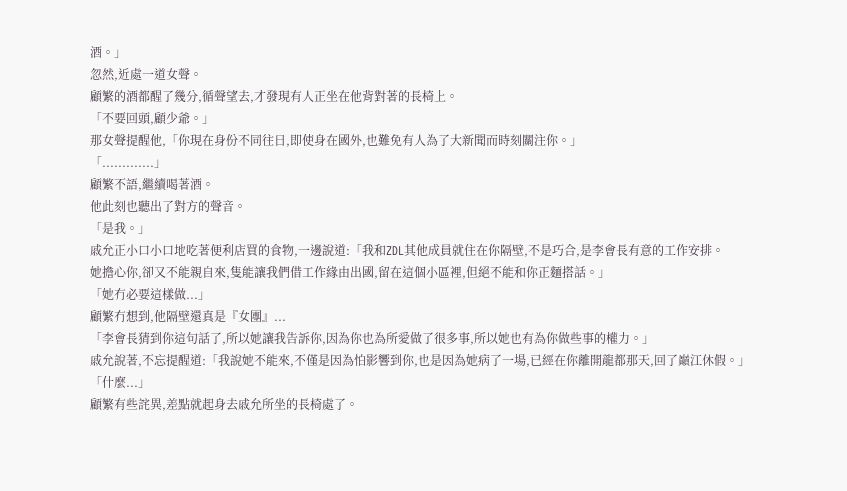酒。」
忽然,近處一道女聲。
顧繁的酒都醒了幾分,循聲望去,才發現有人正坐在他背對著的長椅上。
「不要回頭,顧少爺。」
那女聲提醒他,「你現在身份不同往日,即使身在國外,也難免有人為了大新聞而時刻關注你。」
「.............」
顧繁不語,繼續喝著酒。
他此刻也聽出了對方的聲音。
「是我。」
戚允正小口小口地吃著便利店買的食物,一邊說道:「我和ZDL其他成員就住在你隔壁,不是巧合,是李會長有意的工作安排。
她擔心你,卻又不能親自來,隻能讓我們借工作緣由出國,留在這個小區裡,但絕不能和你正麵搭話。」
「她冇必要這樣做...」
顧繁冇想到,他隔壁還真是『女團』...
「李會長猜到你這句話了,所以她讓我告訴你,因為你也為所愛做了很多事,所以她也有為你做些事的權力。」
戚允說著,不忘提醒道:「我說她不能來,不僅是因為怕影響到你,也是因為她病了一場,已經在你離開龍都那天,回了巔江休假。」
「什麼...」
顧繁有些詫異,差點就起身去戚允所坐的長椅處了。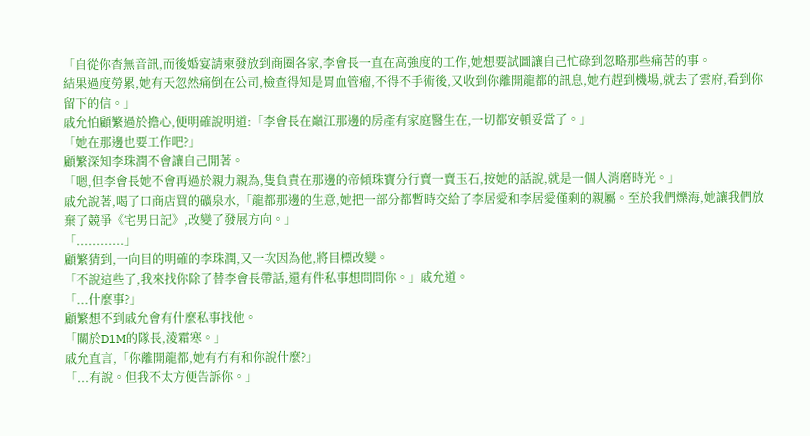「自從你杳無音訊,而後婚宴請柬發放到商圈各家,李會長一直在高強度的工作,她想要試圖讓自己忙碌到忽略那些痛苦的事。
結果過度勞累,她有天忽然痛倒在公司,檢查得知是胃血管瘤,不得不手術後,又收到你離開龍都的訊息,她冇趕到機場,就去了雲府,看到你留下的信。」
戚允怕顧繁過於擔心,便明確說明道:「李會長在巔江那邊的房產有家庭醫生在,一切都安頓妥當了。」
「她在那邊也要工作吧?」
顧繁深知李珠潤不會讓自己閒著。
「嗯,但李會長她不會再過於親力親為,隻負責在那邊的帝傾珠寶分行賣一賣玉石,按她的話說,就是一個人消磨時光。」
戚允說著,喝了口商店買的礦泉水,「龍都那邊的生意,她把一部分都暫時交給了李居愛和李居愛僅剩的親屬。至於我們爍海,她讓我們放棄了競爭《宅男日記》,改變了發展方向。」
「............」
顧繁猜到,一向目的明確的李珠潤,又一次因為他,將目標改變。
「不說這些了,我來找你除了替李會長帶話,還有件私事想問問你。」戚允道。
「...什麼事?」
顧繁想不到戚允會有什麼私事找他。
「關於D1M的隊長,淩霜寒。」
戚允直言,「你離開龍都,她有冇有和你說什麼?」
「...有說。但我不太方便告訴你。」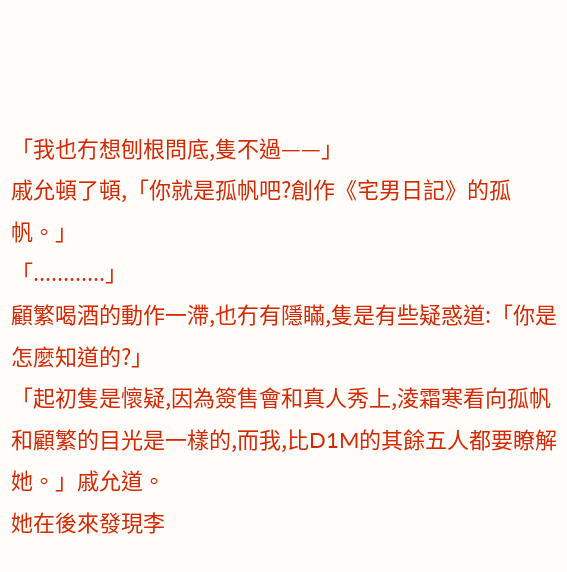「我也冇想刨根問底,隻不過——」
戚允頓了頓,「你就是孤帆吧?創作《宅男日記》的孤帆。」
「............」
顧繁喝酒的動作一滯,也冇有隱瞞,隻是有些疑惑道:「你是怎麼知道的?」
「起初隻是懷疑,因為簽售會和真人秀上,淩霜寒看向孤帆和顧繁的目光是一樣的,而我,比D1M的其餘五人都要瞭解她。」戚允道。
她在後來發現李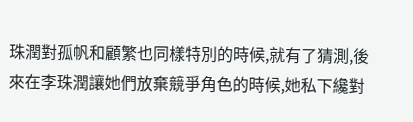珠潤對孤帆和顧繁也同樣特別的時候,就有了猜測,後來在李珠潤讓她們放棄競爭角色的時候,她私下纔對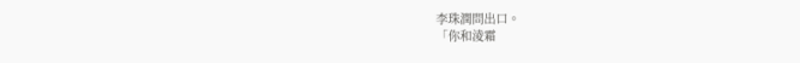李珠潤問出口。
「你和淩霜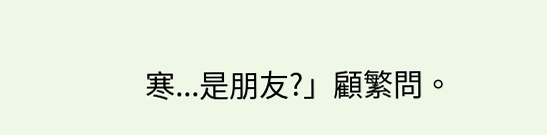寒...是朋友?」顧繁問。